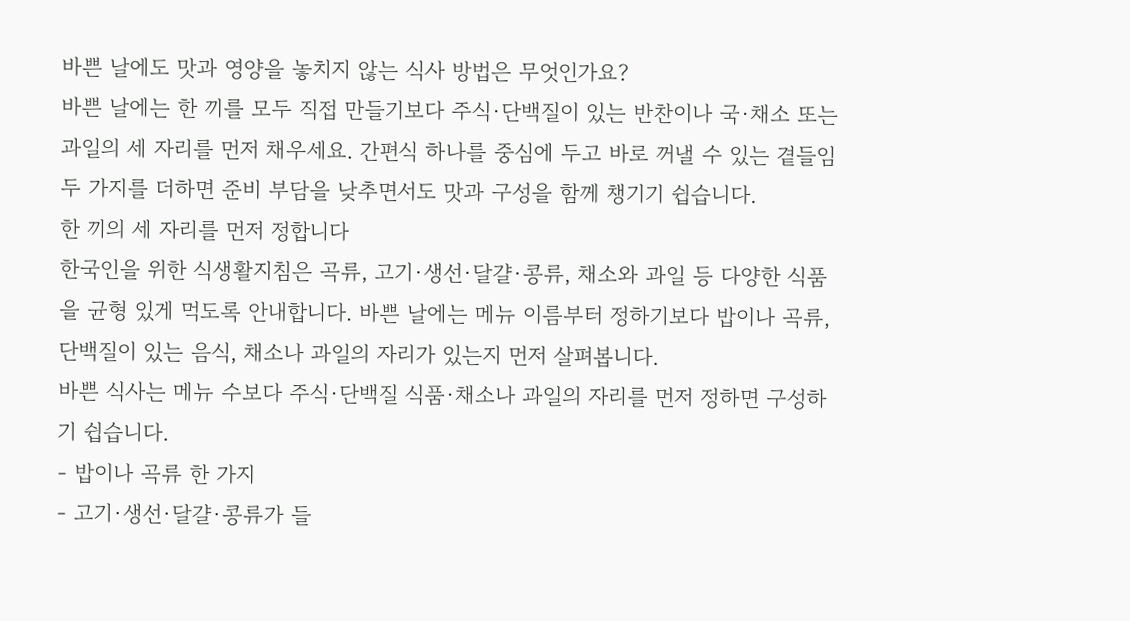바쁜 날에도 맛과 영양을 놓치지 않는 식사 방법은 무엇인가요?
바쁜 날에는 한 끼를 모두 직접 만들기보다 주식·단백질이 있는 반찬이나 국·채소 또는 과일의 세 자리를 먼저 채우세요. 간편식 하나를 중심에 두고 바로 꺼낼 수 있는 곁들임 두 가지를 더하면 준비 부담을 낮추면서도 맛과 구성을 함께 챙기기 쉽습니다.
한 끼의 세 자리를 먼저 정합니다
한국인을 위한 식생활지침은 곡류, 고기·생선·달걀·콩류, 채소와 과일 등 다양한 식품을 균형 있게 먹도록 안내합니다. 바쁜 날에는 메뉴 이름부터 정하기보다 밥이나 곡류, 단백질이 있는 음식, 채소나 과일의 자리가 있는지 먼저 살펴봅니다.
바쁜 식사는 메뉴 수보다 주식·단백질 식품·채소나 과일의 자리를 먼저 정하면 구성하기 쉽습니다.
- 밥이나 곡류 한 가지
- 고기·생선·달걀·콩류가 들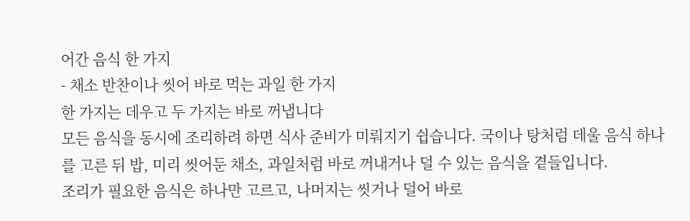어간 음식 한 가지
- 채소 반찬이나 씻어 바로 먹는 과일 한 가지
한 가지는 데우고 두 가지는 바로 꺼냅니다
모든 음식을 동시에 조리하려 하면 식사 준비가 미뤄지기 쉽습니다. 국이나 탕처럼 데울 음식 하나를 고른 뒤 밥, 미리 씻어둔 채소, 과일처럼 바로 꺼내거나 덜 수 있는 음식을 곁들입니다.
조리가 필요한 음식은 하나만 고르고, 나머지는 씻거나 덜어 바로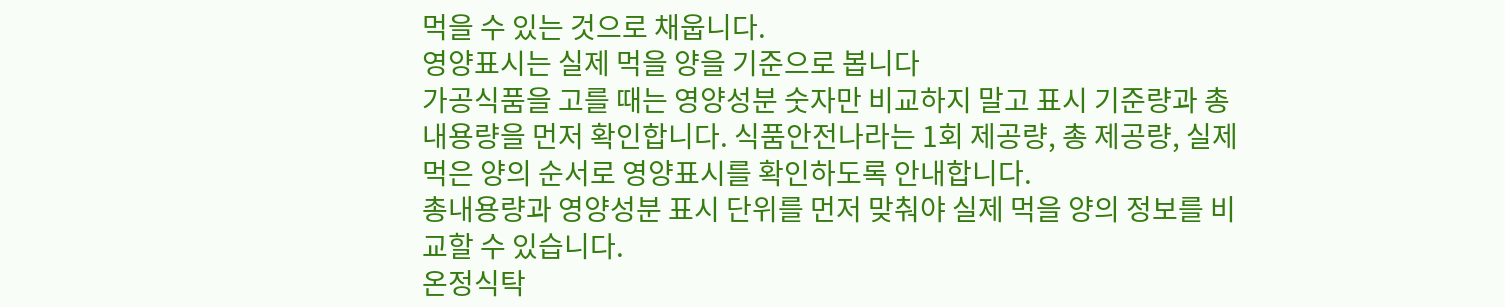먹을 수 있는 것으로 채웁니다.
영양표시는 실제 먹을 양을 기준으로 봅니다
가공식품을 고를 때는 영양성분 숫자만 비교하지 말고 표시 기준량과 총내용량을 먼저 확인합니다. 식품안전나라는 1회 제공량, 총 제공량, 실제 먹은 양의 순서로 영양표시를 확인하도록 안내합니다.
총내용량과 영양성분 표시 단위를 먼저 맞춰야 실제 먹을 양의 정보를 비교할 수 있습니다.
온정식탁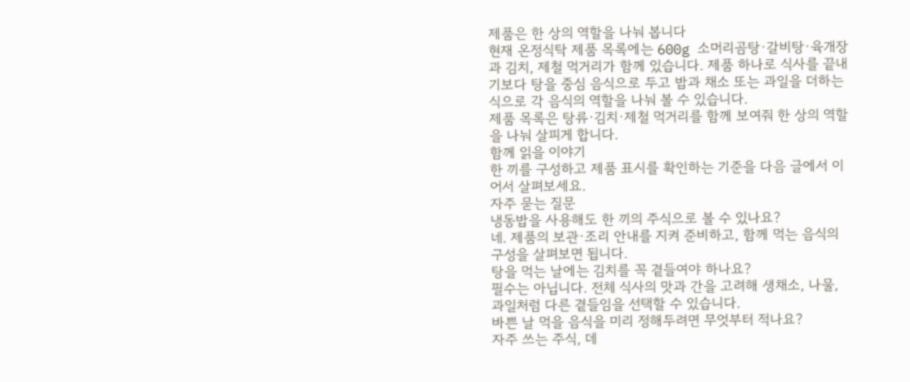제품은 한 상의 역할을 나눠 봅니다
현재 온정식탁 제품 목록에는 600g 소머리곰탕·갈비탕·육개장과 김치, 제철 먹거리가 함께 있습니다. 제품 하나로 식사를 끝내기보다 탕을 중심 음식으로 두고 밥과 채소 또는 과일을 더하는 식으로 각 음식의 역할을 나눠 볼 수 있습니다.
제품 목록은 탕류·김치·제철 먹거리를 함께 보여줘 한 상의 역할을 나눠 살피게 합니다.
함께 읽을 이야기
한 끼를 구성하고 제품 표시를 확인하는 기준을 다음 글에서 이어서 살펴보세요.
자주 묻는 질문
냉동밥을 사용해도 한 끼의 주식으로 볼 수 있나요?
네. 제품의 보관·조리 안내를 지켜 준비하고, 함께 먹는 음식의 구성을 살펴보면 됩니다.
탕을 먹는 날에는 김치를 꼭 곁들여야 하나요?
필수는 아닙니다. 전체 식사의 맛과 간을 고려해 생채소, 나물, 과일처럼 다른 곁들임을 선택할 수 있습니다.
바쁜 날 먹을 음식을 미리 정해두려면 무엇부터 적나요?
자주 쓰는 주식, 데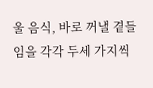울 음식, 바로 꺼낼 곁들임을 각각 두세 가지씩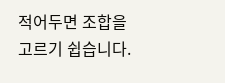적어두면 조합을 고르기 쉽습니다.